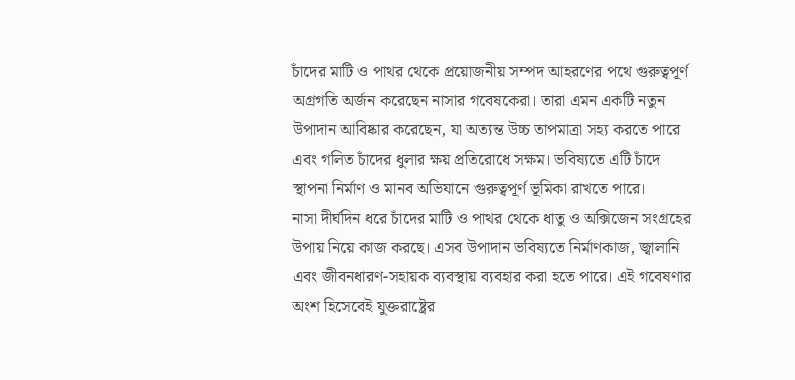চাঁদের মাটি ও পাথর থেকে প্রয়োজনীয় সম্পদ আহরণের পথে গুরুত্বপূর্ণ অগ্রগতি অর্জন করেছেন নাসার গবেষকেরা। তারা এমন একটি নতুন উপাদান আবিষ্কার করেছেন, যা অত্যন্ত উচ্চ তাপমাত্রা সহ্য করতে পারে এবং গলিত চাঁদের ধুলার ক্ষয় প্রতিরোধে সক্ষম। ভবিষ্যতে এটি চাঁদে স্থাপনা নির্মাণ ও মানব অভিযানে গুরুত্বপূর্ণ ভূমিকা রাখতে পারে।
নাসা দীর্ঘদিন ধরে চাঁদের মাটি ও পাথর থেকে ধাতু ও অক্সিজেন সংগ্রহের উপায় নিয়ে কাজ করছে। এসব উপাদান ভবিষ্যতে নির্মাণকাজ, জ্বালানি এবং জীবনধারণ-সহায়ক ব্যবস্থায় ব্যবহার করা হতে পারে। এই গবেষণার অংশ হিসেবেই যুক্তরাষ্ট্রের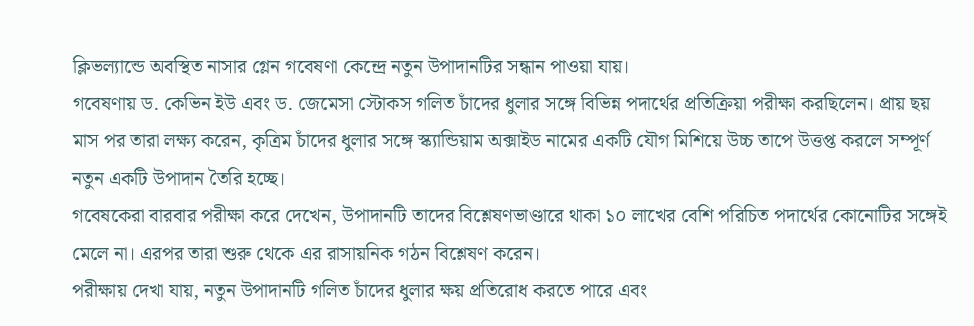ক্লিভল্যান্ডে অবস্থিত নাসার গ্লেন গবেষণা কেন্দ্রে নতুন উপাদানটির সন্ধান পাওয়া যায়।
গবেষণায় ড. কেভিন ইউ এবং ড. জেমেসা স্টোকস গলিত চাঁদের ধুলার সঙ্গে বিভিন্ন পদার্থের প্রতিক্রিয়া পরীক্ষা করছিলেন। প্রায় ছয় মাস পর তারা লক্ষ্য করেন, কৃত্রিম চাঁদের ধুলার সঙ্গে স্ক্যান্ডিয়াম অক্সাইড নামের একটি যৌগ মিশিয়ে উচ্চ তাপে উত্তপ্ত করলে সম্পূর্ণ নতুন একটি উপাদান তৈরি হচ্ছে।
গবেষকেরা বারবার পরীক্ষা করে দেখেন, উপাদানটি তাদের বিশ্লেষণভাণ্ডারে থাকা ১০ লাখের বেশি পরিচিত পদার্থের কোনোটির সঙ্গেই মেলে না। এরপর তারা শুরু থেকে এর রাসায়নিক গঠন বিশ্লেষণ করেন।
পরীক্ষায় দেখা যায়, নতুন উপাদানটি গলিত চাঁদের ধুলার ক্ষয় প্রতিরোধ করতে পারে এবং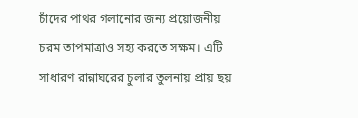চাঁদের পাথর গলানোর জন্য প্রয়োজনীয় চরম তাপমাত্রাও সহ্য করতে সক্ষম। এটি সাধারণ রান্নাঘরের চুলার তুলনায় প্রায় ছয়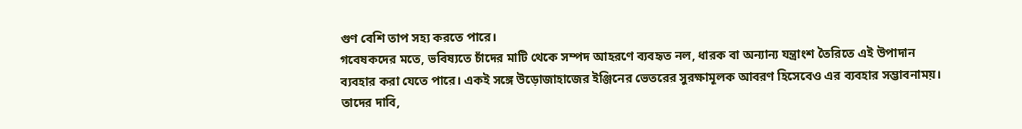গুণ বেশি তাপ সহ্য করতে পারে।
গবেষকদের মতে, ভবিষ্যতে চাঁদের মাটি থেকে সম্পদ আহরণে ব্যবহৃত নল, ধারক বা অন্যান্য যন্ত্রাংশ তৈরিতে এই উপাদান ব্যবহার করা যেতে পারে। একই সঙ্গে উড়োজাহাজের ইঞ্জিনের ভেতরের সুরক্ষামূলক আবরণ হিসেবেও এর ব্যবহার সম্ভাবনাময়।
তাদের দাবি,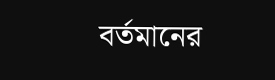বর্তমানের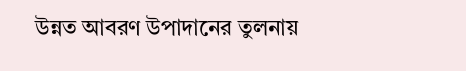উন্নত আবরণ উপাদানের তুলনায়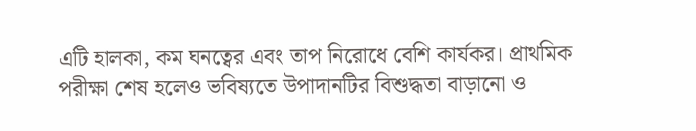এটি হালকা, কম ঘনত্বের এবং তাপ নিরোধে বেশি কার্যকর। প্রাথমিক পরীক্ষা শেষ হলেও ভবিষ্যতে উপাদানটির বিশুদ্ধতা বাড়ানো ও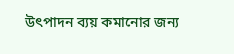উৎপাদন ব্যয় কমানোর জন্য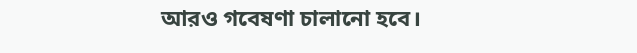আরও গবেষণা চালানো হবে।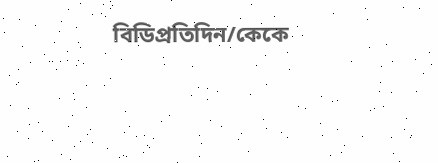বিডিপ্রতিদিন/কেকে